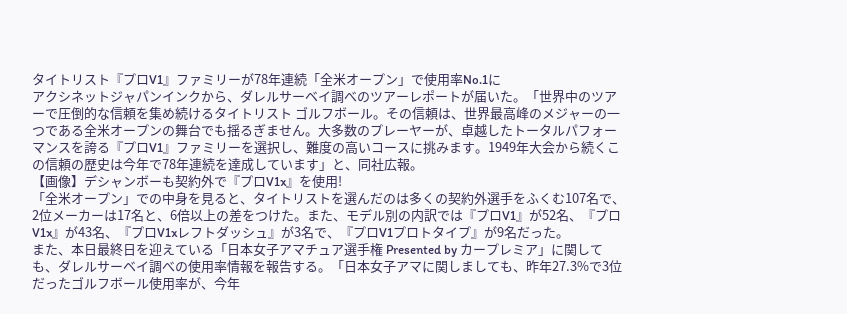タイトリスト『プロV1』ファミリーが78年連続「全米オープン」で使用率No.1に
アクシネットジャパンインクから、ダレルサーベイ調べのツアーレポートが届いた。「世界中のツアーで圧倒的な信頼を集め続けるタイトリスト ゴルフボール。その信頼は、世界最高峰のメジャーの一つである全米オープンの舞台でも揺るぎません。大多数のプレーヤーが、卓越したトータルパフォーマンスを誇る『プロV1』ファミリーを選択し、難度の高いコースに挑みます。1949年大会から続くこの信頼の歴史は今年で78年連続を達成しています」と、同社広報。
【画像】デシャンボーも契約外で『プロV1x』を使用!
「全米オープン」での中身を見ると、タイトリストを選んだのは多くの契約外選手をふくむ107名で、2位メーカーは17名と、6倍以上の差をつけた。また、モデル別の内訳では『プロV1』が52名、『プロV1x』が43名、『プロV1xレフトダッシュ』が3名で、『プロV1プロトタイプ』が9名だった。
また、本日最終日を迎えている「日本女子アマチュア選手権 Presented by カープレミア」に関しても、ダレルサーベイ調べの使用率情報を報告する。「日本女子アマに関しましても、昨年27.3%で3位だったゴルフボール使用率が、今年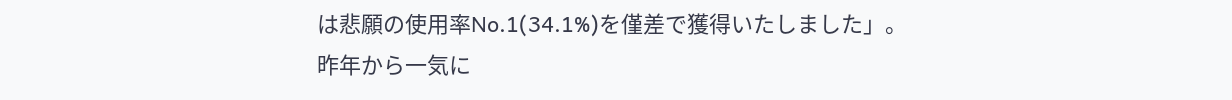は悲願の使用率No.1(34.1%)を僅差で獲得いたしました」。
昨年から一気に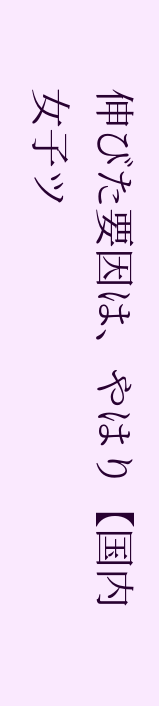伸びた要因は、やはり【国内女子ツ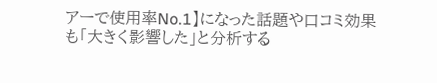アーで使用率No.1】になった話題や口コミ効果も「大きく影響した」と分析する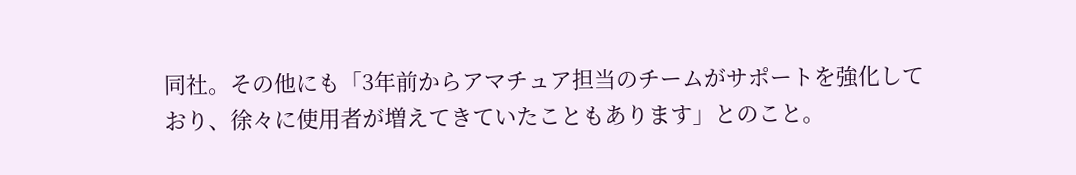同社。その他にも「3年前からアマチュア担当のチームがサポートを強化しており、徐々に使用者が増えてきていたこともあります」とのこと。